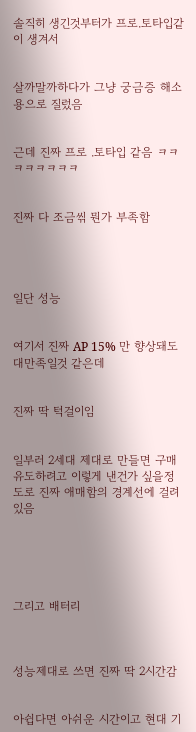솔직히 생긴것부터가 프로.토타입같이 생겨서


살까말까하다가 그냥 궁금증 해소용으로 질렀음


근데 진짜 프로 .토타입 같음 ㅋㅋㅋㅋㅋㅋㅋㅋ


진짜 다 조금씪 뭔가 부족함




일단 성능


여기서 진짜 AP 15% 만 향상돼도 대만족일것 같은데


진짜 딱 턱걸이임


일부러 2세대 제대로 만들면 구매 유도하려고 이렇게 낸건가 싶을정도로 진짜 애매함의 경계선에 걸려있음





그리고 배터리



성능제대로 쓰면 진짜 딱 2시간감


아쉽다면 아쉬운 시간이고 현대 기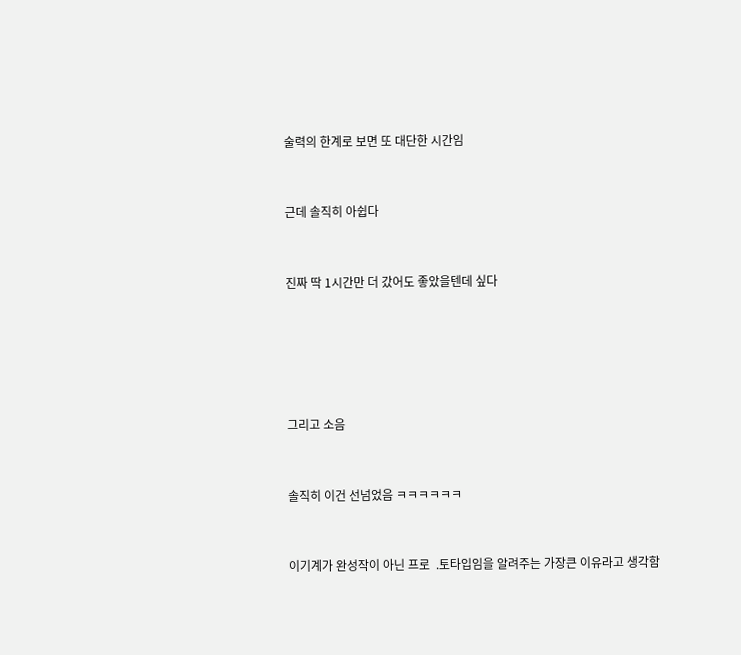술력의 한계로 보면 또 대단한 시간임


근데 솔직히 아쉽다


진짜 딱 1시간만 더 갔어도 좋았을텐데 싶다





그리고 소음


솔직히 이건 선넘었음 ㅋㅋㅋㅋㅋㅋ


이기계가 완성작이 아닌 프로  .토타입임을 알려주는 가장큰 이유라고 생각함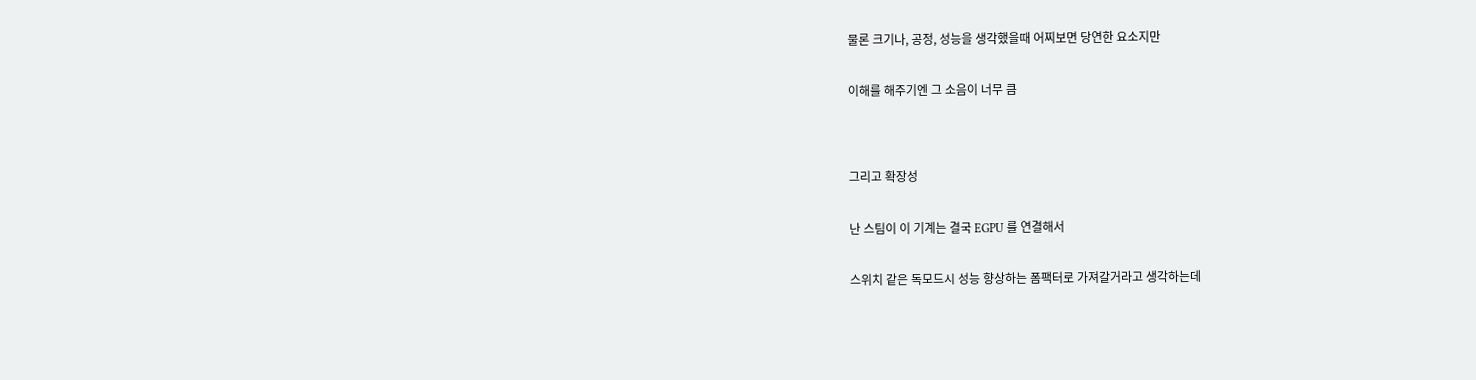물론 크기나, 공정, 성능을 생각했을때 어찌보면 당연한 요소지만


이해를 해주기엔 그 소음이 너무 큼




그리고 확장성


난 스팀이 이 기계는 결국 EGPU 를 연결해서


스위치 같은 독모드시 성능 향상하는 폼팩터로 가져갈거라고 생각하는데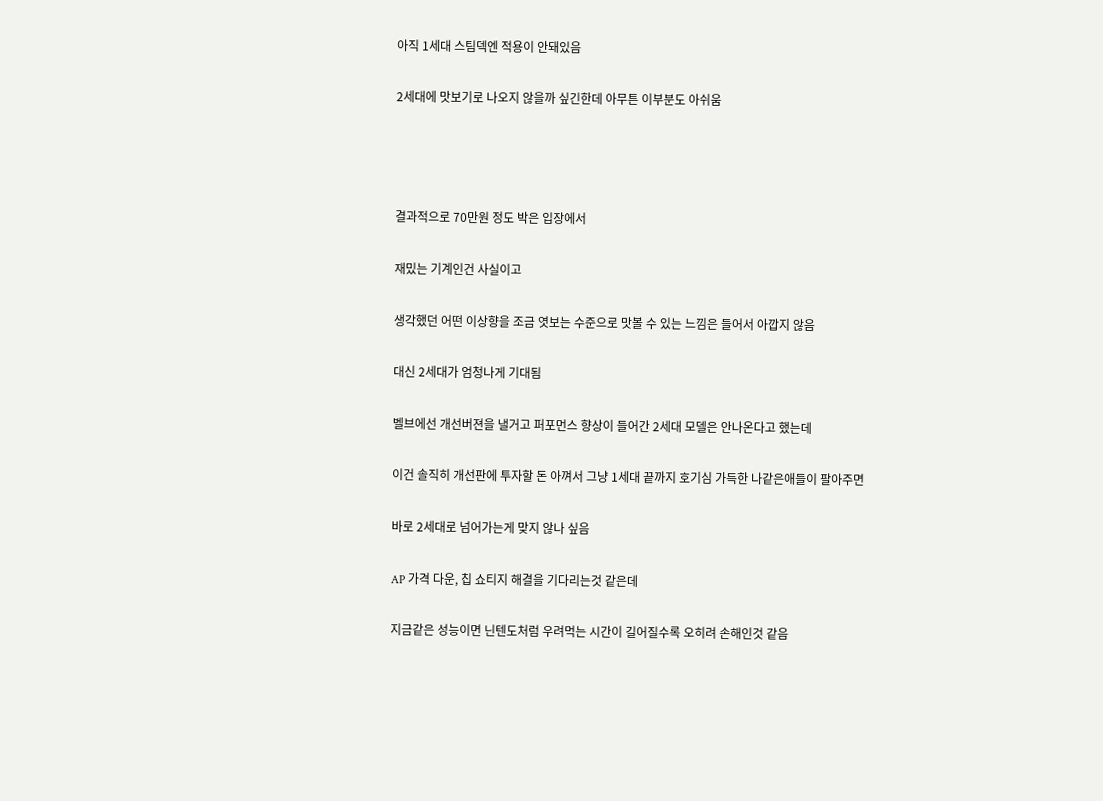아직 1세대 스팀덱엔 적용이 안돼있음


2세대에 맛보기로 나오지 않을까 싶긴한데 아무튼 이부분도 아쉬움






결과적으로 70만원 정도 박은 입장에서


재밌는 기계인건 사실이고


생각했던 어떤 이상향을 조금 엿보는 수준으로 맛볼 수 있는 느낌은 들어서 아깝지 않음


대신 2세대가 엄청나게 기대됨


벨브에선 개선버젼을 낼거고 퍼포먼스 향상이 들어간 2세대 모델은 안나온다고 했는데


이건 솔직히 개선판에 투자할 돈 아껴서 그냥 1세대 끝까지 호기심 가득한 나같은애들이 팔아주면


바로 2세대로 넘어가는게 맞지 않나 싶음


AP 가격 다운, 칩 쇼티지 해결을 기다리는것 같은데


지금같은 성능이면 닌텐도처럼 우려먹는 시간이 길어질수록 오히려 손해인것 같음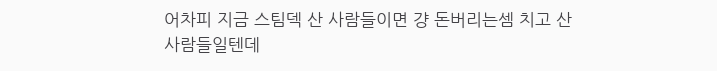어차피 지금 스팀덱 산 사람들이면 걍 돈버리는셈 치고 산사람들일텐데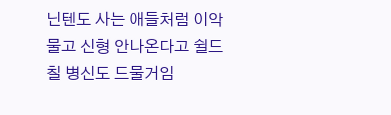닌텐도 사는 애들처럼 이악물고 신형 안나온다고 쉴드칠 병신도 드물거임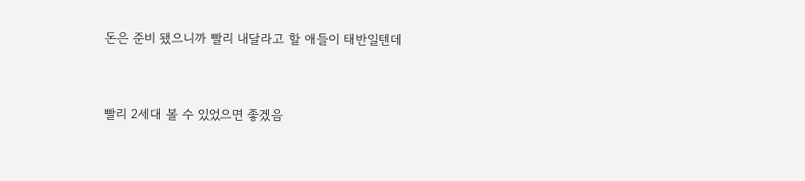돈은 준비 됐으니까 빨리 내달라고 할 애들이 태반일텐데


빨리 2세대 볼 수 있었으면 좋겠음